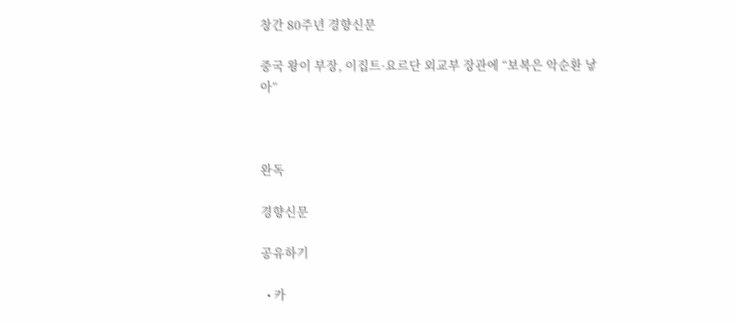창간 80주년 경향신문

중국 왕이 부장, 이집트·요르단 외교부 장관에 “보복은 악순환 낳아”



완독

경향신문

공유하기

  • 카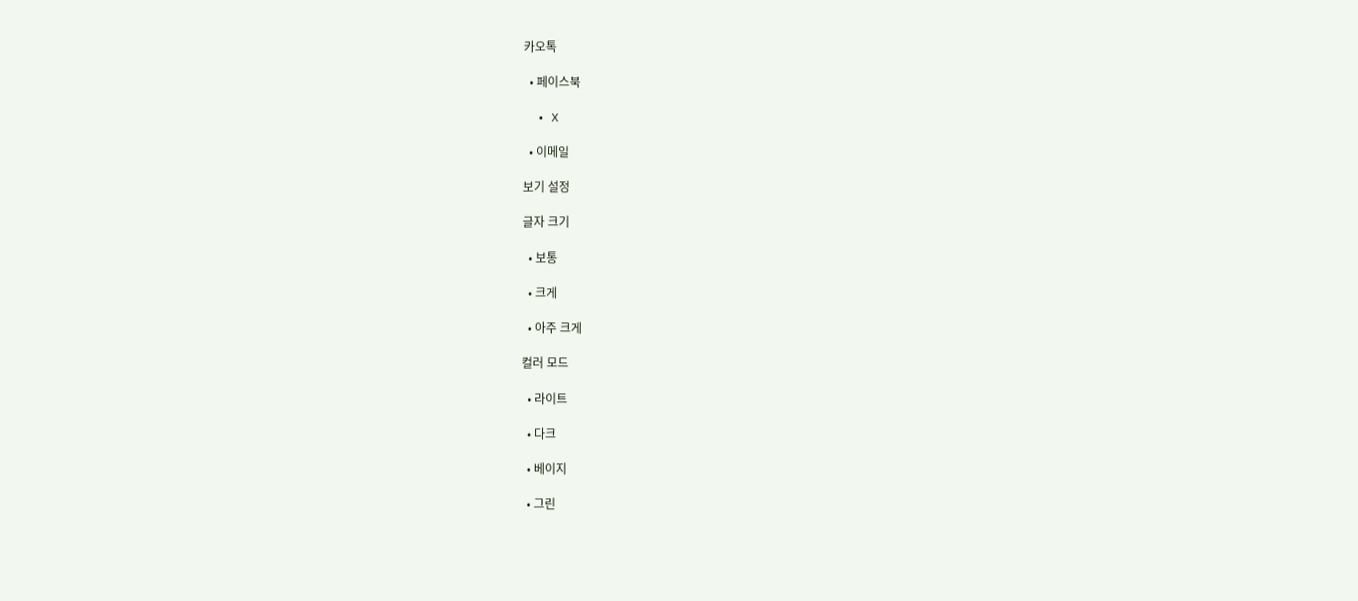카오톡

  • 페이스북

  • X

  • 이메일

보기 설정

글자 크기

  • 보통

  • 크게

  • 아주 크게

컬러 모드

  • 라이트

  • 다크

  • 베이지

  • 그린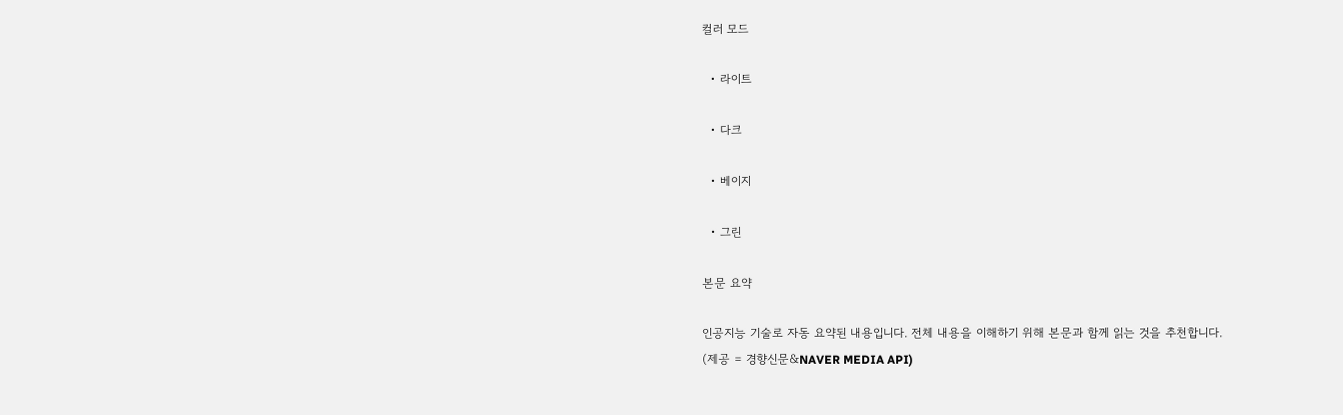컬러 모드

  • 라이트

  • 다크

  • 베이지

  • 그린

본문 요약

인공지능 기술로 자동 요약된 내용입니다. 전체 내용을 이해하기 위해 본문과 함께 읽는 것을 추천합니다.
(제공 = 경향신문&NAVER MEDIA API)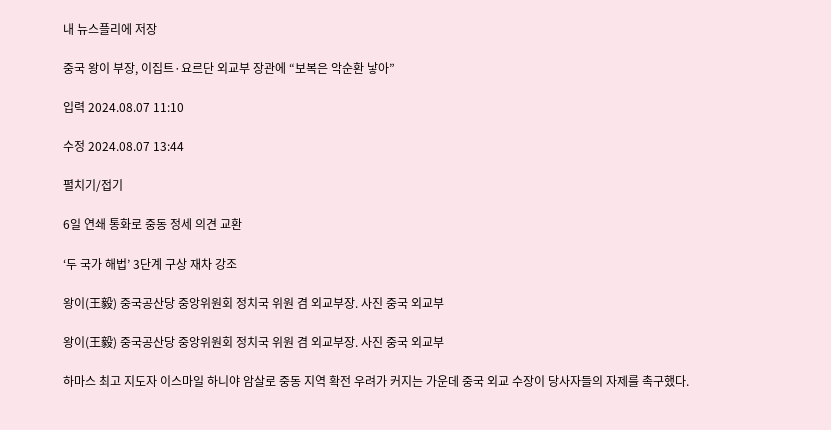내 뉴스플리에 저장

중국 왕이 부장, 이집트·요르단 외교부 장관에 “보복은 악순환 낳아”

입력 2024.08.07 11:10

수정 2024.08.07 13:44

펼치기/접기

6일 연쇄 통화로 중동 정세 의견 교환

‘두 국가 해법’ 3단계 구상 재차 강조

왕이(王毅) 중국공산당 중앙위원회 정치국 위원 겸 외교부장. 사진 중국 외교부

왕이(王毅) 중국공산당 중앙위원회 정치국 위원 겸 외교부장. 사진 중국 외교부

하마스 최고 지도자 이스마일 하니야 암살로 중동 지역 확전 우려가 커지는 가운데 중국 외교 수장이 당사자들의 자제를 촉구했다.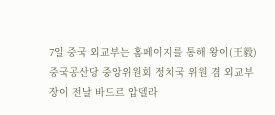7일 중국 외교부는 홈페이지를 통해 왕이(王毅) 중국공산당 중앙위원회 정치국 위원 겸 외교부장이 전날 바드르 압델라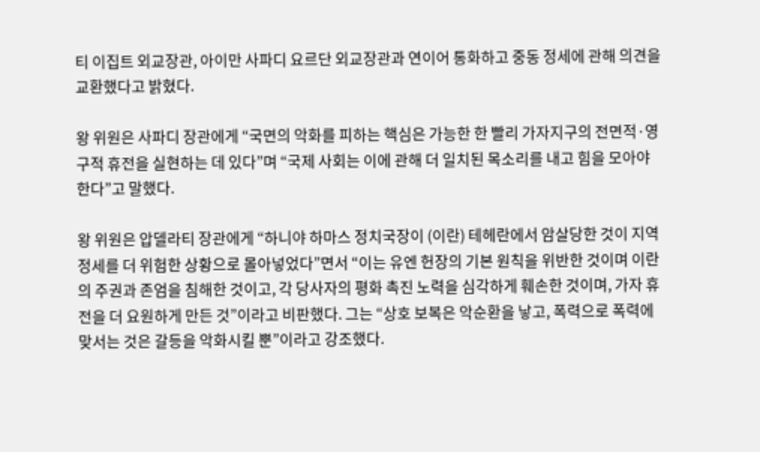티 이집트 외교장관, 아이만 사파디 요르단 외교장관과 연이어 통화하고 중동 정세에 관해 의견을 교환했다고 밝혔다.

왕 위원은 사파디 장관에게 “국면의 악화를 피하는 핵심은 가능한 한 빨리 가자지구의 전면적·영구적 휴전을 실현하는 데 있다”며 “국제 사회는 이에 관해 더 일치된 목소리를 내고 힘을 모아야 한다”고 말했다.

왕 위원은 압델라티 장관에게 “하니야 하마스 정치국장이 (이란) 테헤란에서 암살당한 것이 지역 정세를 더 위험한 상황으로 몰아넣었다”면서 “이는 유엔 헌장의 기본 원칙을 위반한 것이며 이란의 주권과 존엄을 침해한 것이고, 각 당사자의 평화 촉진 노력을 심각하게 훼손한 것이며, 가자 휴전을 더 요원하게 만든 것”이라고 비판했다. 그는 “상호 보복은 악순환을 낳고, 폭력으로 폭력에 맞서는 것은 갈등을 악화시킬 뿐”이라고 강조했다.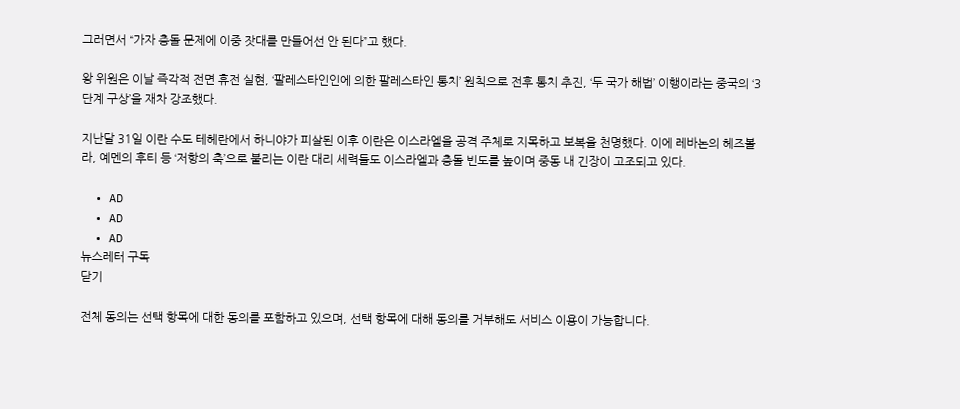그러면서 “가자 충돌 문제에 이중 잣대를 만들어선 안 된다”고 했다.

왕 위원은 이날 즉각적 전면 휴전 실현, ‘팔레스타인인에 의한 팔레스타인 통치’ 원칙으로 전후 통치 추진, ‘두 국가 해법’ 이행이라는 중국의 ‘3단계 구상’을 재차 강조했다.

지난달 31일 이란 수도 테헤란에서 하니야가 피살된 이후 이란은 이스라엘을 공격 주체로 지목하고 보복을 천명했다. 이에 레바논의 헤즈볼라, 예멘의 후티 등 ‘저항의 축’으로 불리는 이란 대리 세력들도 이스라엘과 충돌 빈도를 높이며 중동 내 긴장이 고조되고 있다.

  • AD
  • AD
  • AD
뉴스레터 구독
닫기

전체 동의는 선택 항목에 대한 동의를 포함하고 있으며, 선택 항목에 대해 동의를 거부해도 서비스 이용이 가능합니다.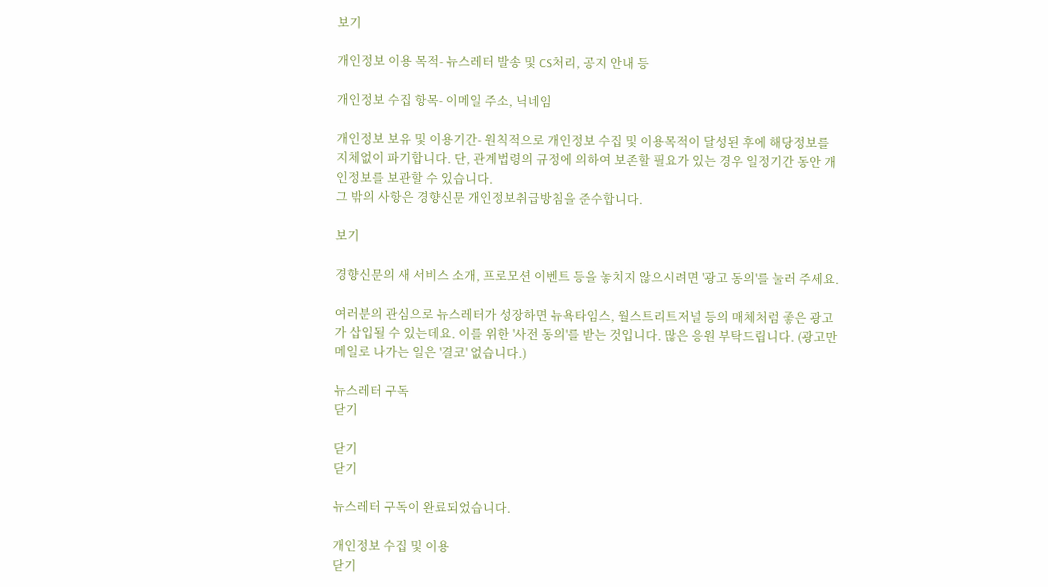보기

개인정보 이용 목적- 뉴스레터 발송 및 CS처리, 공지 안내 등

개인정보 수집 항목- 이메일 주소, 닉네임

개인정보 보유 및 이용기간- 원칙적으로 개인정보 수집 및 이용목적이 달성된 후에 해당정보를 지체없이 파기합니다. 단, 관계법령의 규정에 의하여 보존할 필요가 있는 경우 일정기간 동안 개인정보를 보관할 수 있습니다.
그 밖의 사항은 경향신문 개인정보취급방침을 준수합니다.

보기

경향신문의 새 서비스 소개, 프로모션 이벤트 등을 놓치지 않으시려면 '광고 동의'를 눌러 주세요.

여러분의 관심으로 뉴스레터가 성장하면 뉴욕타임스, 월스트리트저널 등의 매체처럼 좋은 광고가 삽입될 수 있는데요. 이를 위한 '사전 동의'를 받는 것입니다. 많은 응원 부탁드립니다. (광고만 메일로 나가는 일은 '결코' 없습니다.)

뉴스레터 구독
닫기

닫기
닫기

뉴스레터 구독이 완료되었습니다.

개인정보 수집 및 이용
닫기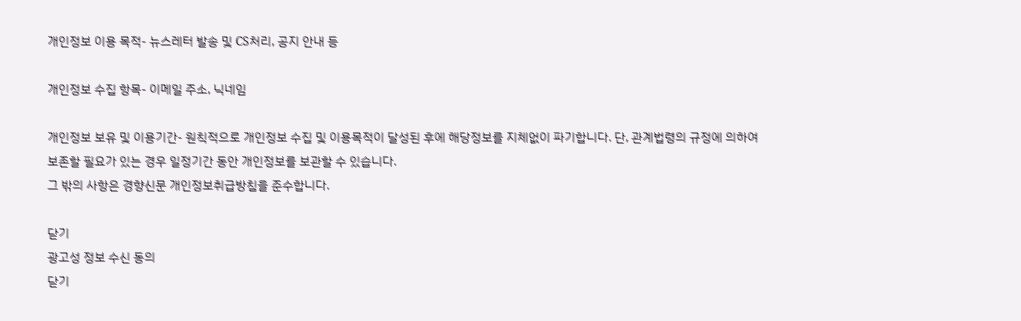개인정보 이용 목적- 뉴스레터 발송 및 CS처리, 공지 안내 등

개인정보 수집 항목- 이메일 주소, 닉네임

개인정보 보유 및 이용기간- 원칙적으로 개인정보 수집 및 이용목적이 달성된 후에 해당정보를 지체없이 파기합니다. 단, 관계법령의 규정에 의하여 보존할 필요가 있는 경우 일정기간 동안 개인정보를 보관할 수 있습니다.
그 밖의 사항은 경향신문 개인정보취급방침을 준수합니다.

닫기
광고성 정보 수신 동의
닫기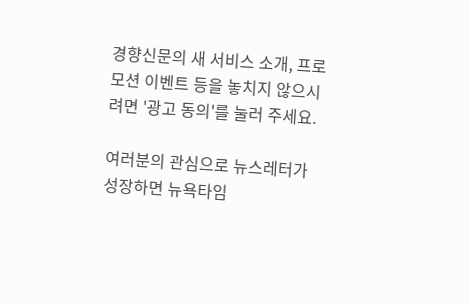경향신문의 새 서비스 소개, 프로모션 이벤트 등을 놓치지 않으시려면 '광고 동의'를 눌러 주세요.

여러분의 관심으로 뉴스레터가 성장하면 뉴욕타임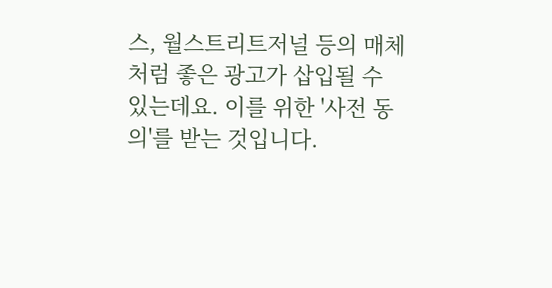스, 월스트리트저널 등의 매체처럼 좋은 광고가 삽입될 수 있는데요. 이를 위한 '사전 동의'를 받는 것입니다.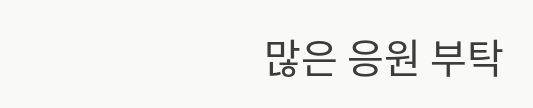많은 응원 부탁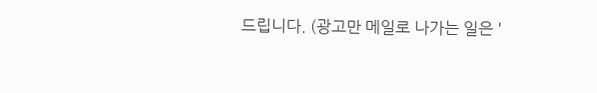드립니다. (광고만 메일로 나가는 일은 '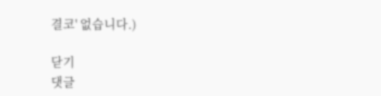결코' 없습니다.)

닫기
댓글